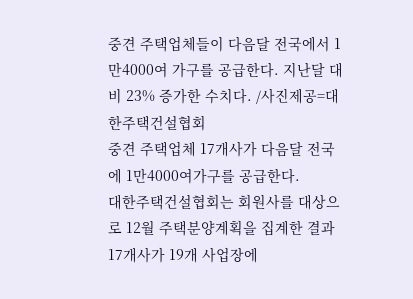중견 주택업체들이 다음달 전국에서 1만4000여 가구를 공급한다. 지난달 대비 23% 증가한 수치다. /사진제공=대한주택건설협회
중견 주택업체 17개사가 다음달 전국에 1만4000여가구를 공급한다.
대한주택건설협회는 회원사를 대상으로 12월 주택분양계획을 집계한 결과 17개사가 19개 사업장에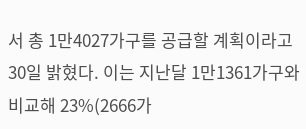서 총 1만4027가구를 공급할 계획이라고 30일 밝혔다. 이는 지난달 1만1361가구와 비교해 23%(2666가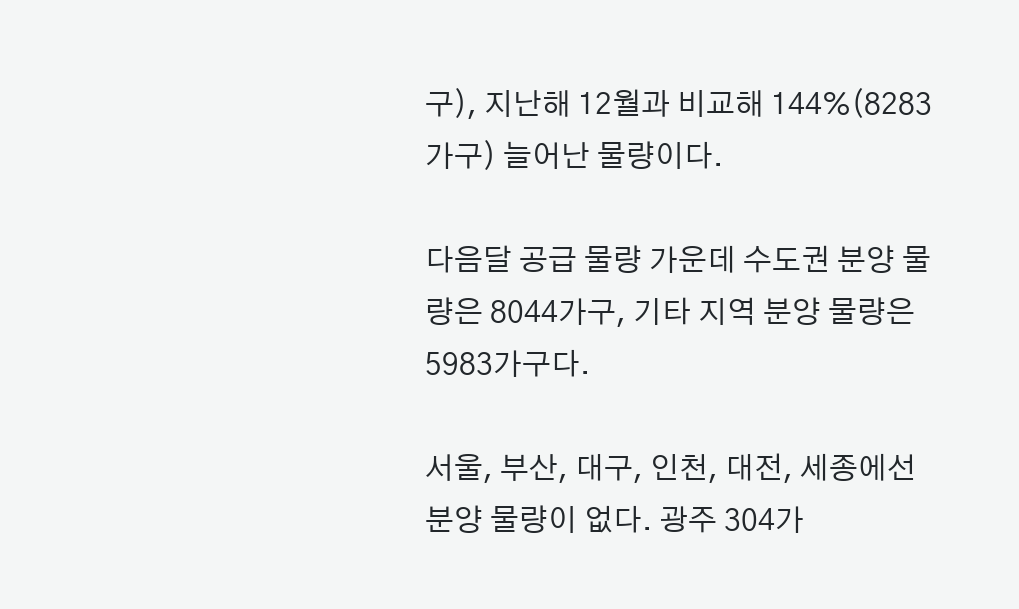구), 지난해 12월과 비교해 144%(8283가구) 늘어난 물량이다.

다음달 공급 물량 가운데 수도권 분양 물량은 8044가구, 기타 지역 분양 물량은 5983가구다.

서울, 부산, 대구, 인천, 대전, 세종에선 분양 물량이 없다. 광주 304가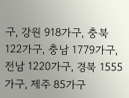구, 강원 918가구, 충북 122가구, 충남 1779가구, 전남 1220가구, 경북 1555가구, 제주 85가구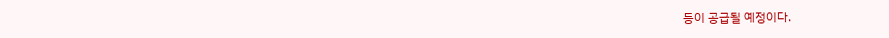등이 공급될 예정이다.